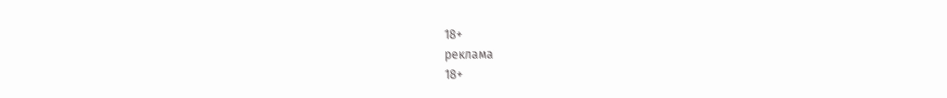18+
реклама
18+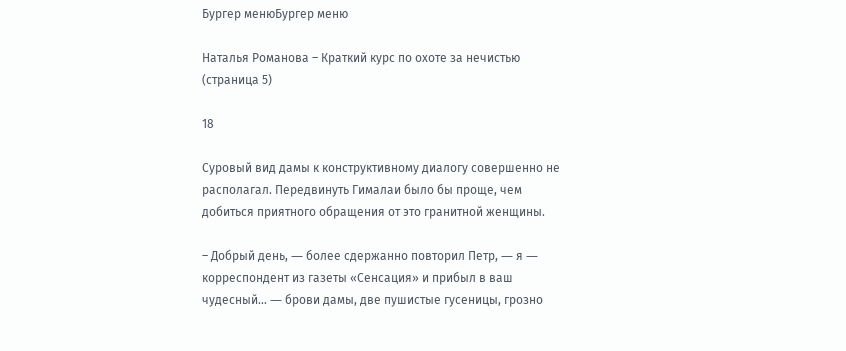Бургер менюБургер меню

Наталья Романова – Краткий курс по охоте за нечистью (страница 5)

18

Суровый вид дамы к конструктивному диалогу совершенно не располагал. Передвинуть Гималаи было бы проще, чем добиться приятного обращения от это гранитной женщины.

– Добрый день, ― более сдержанно повторил Петр, ― я ― корреспондент из газеты «Сенсация» и прибыл в ваш чудесный… ― брови дамы, две пушистые гусеницы, грозно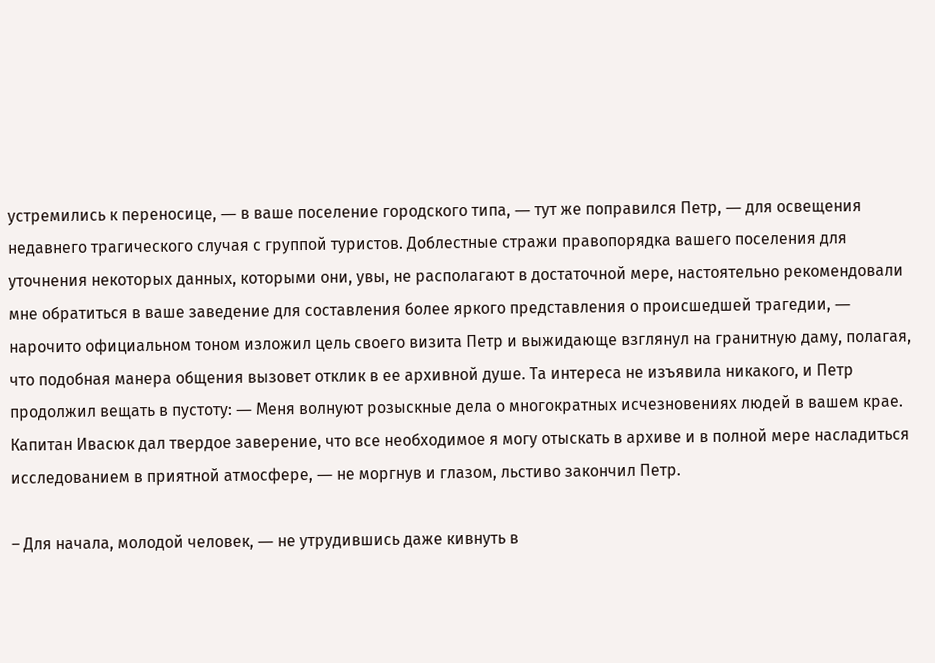устремились к переносице, ― в ваше поселение городского типа, ― тут же поправился Петр, ― для освещения недавнего трагического случая с группой туристов. Доблестные стражи правопорядка вашего поселения для уточнения некоторых данных, которыми они, увы, не располагают в достаточной мере, настоятельно рекомендовали мне обратиться в ваше заведение для составления более яркого представления о происшедшей трагедии, ― нарочито официальном тоном изложил цель своего визита Петр и выжидающе взглянул на гранитную даму, полагая, что подобная манера общения вызовет отклик в ее архивной душе. Та интереса не изъявила никакого, и Петр продолжил вещать в пустоту: ― Меня волнуют розыскные дела о многократных исчезновениях людей в вашем крае. Капитан Ивасюк дал твердое заверение, что все необходимое я могу отыскать в архиве и в полной мере насладиться исследованием в приятной атмосфере, ― не моргнув и глазом, льстиво закончил Петр.

– Для начала, молодой человек, ― не утрудившись даже кивнуть в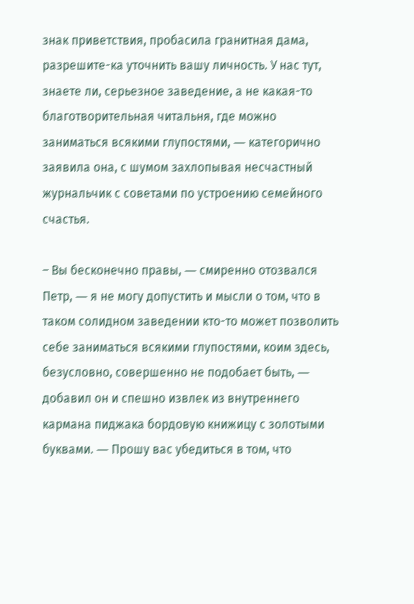знак приветствия, пробасила гранитная дама, разрешите-ка уточнить вашу личность. У нас тут, знаете ли, серьезное заведение, а не какая-то благотворительная читальня, где можно заниматься всякими глупостями, ― категорично заявила она, с шумом захлопывая несчастный журнальчик с советами по устроению семейного счастья.

– Вы бесконечно правы, ― смиренно отозвался Петр, ― я не могу допустить и мысли о том, что в таком солидном заведении кто-то может позволить себе заниматься всякими глупостями, коим здесь, безусловно, совершенно не подобает быть, ― добавил он и спешно извлек из внутреннего кармана пиджака бордовую книжицу с золотыми буквами. ― Прошу вас убедиться в том, что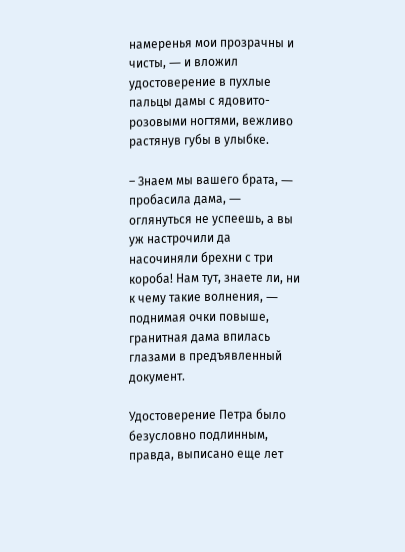намеренья мои прозрачны и чисты, ― и вложил удостоверение в пухлые пальцы дамы с ядовито-розовыми ногтями, вежливо растянув губы в улыбке.

– Знаем мы вашего брата, ― пробасила дама, ― оглянуться не успеешь, а вы уж настрочили да насочиняли брехни с три короба! Нам тут, знаете ли, ни к чему такие волнения, ― поднимая очки повыше, гранитная дама впилась глазами в предъявленный документ.

Удостоверение Петра было безусловно подлинным, правда, выписано еще лет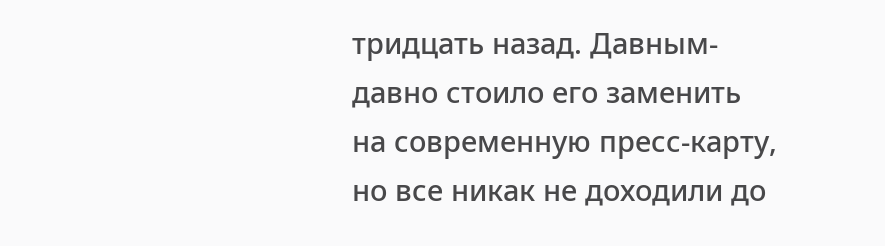тридцать назад. Давным-давно стоило его заменить на современную пресс-карту, но все никак не доходили до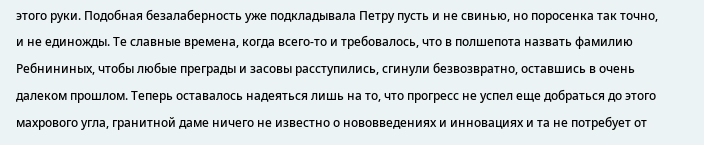этого руки. Подобная безалаберность уже подкладывала Петру пусть и не свинью, но поросенка так точно, и не единожды. Те славные времена, когда всего-то и требовалось, что в полшепота назвать фамилию Ребнининых, чтобы любые преграды и засовы расступились, сгинули безвозвратно, оставшись в очень далеком прошлом. Теперь оставалось надеяться лишь на то, что прогресс не успел еще добраться до этого махрового угла, гранитной даме ничего не известно о нововведениях и инновациях и та не потребует от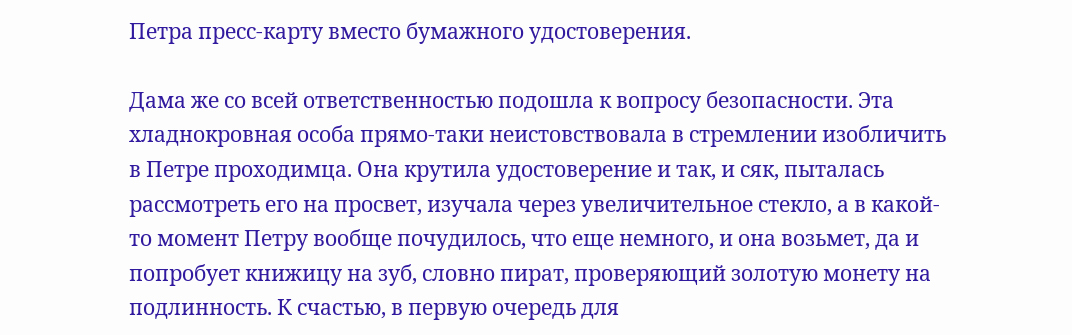Петра пресс-карту вместо бумажного удостоверения.

Дама же со всей ответственностью подошла к вопросу безопасности. Эта хладнокровная особа прямо-таки неистовствовала в стремлении изобличить в Петре проходимца. Она крутила удостоверение и так, и сяк, пыталась рассмотреть его на просвет, изучала через увеличительное стекло, а в какой-то момент Петру вообще почудилось, что еще немного, и она возьмет, да и попробует книжицу на зуб, словно пират, проверяющий золотую монету на подлинность. К счастью, в первую очередь для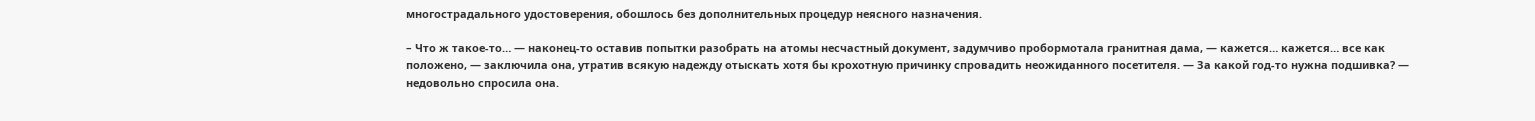многострадального удостоверения, обошлось без дополнительных процедур неясного назначения.

– Что ж такое-то… ― наконец-то оставив попытки разобрать на атомы несчастный документ, задумчиво пробормотала гранитная дама, ― кажется… кажется… все как положено, ― заключила она, утратив всякую надежду отыскать хотя бы крохотную причинку спровадить неожиданного посетителя. ― За какой год-то нужна подшивка? ― недовольно спросила она.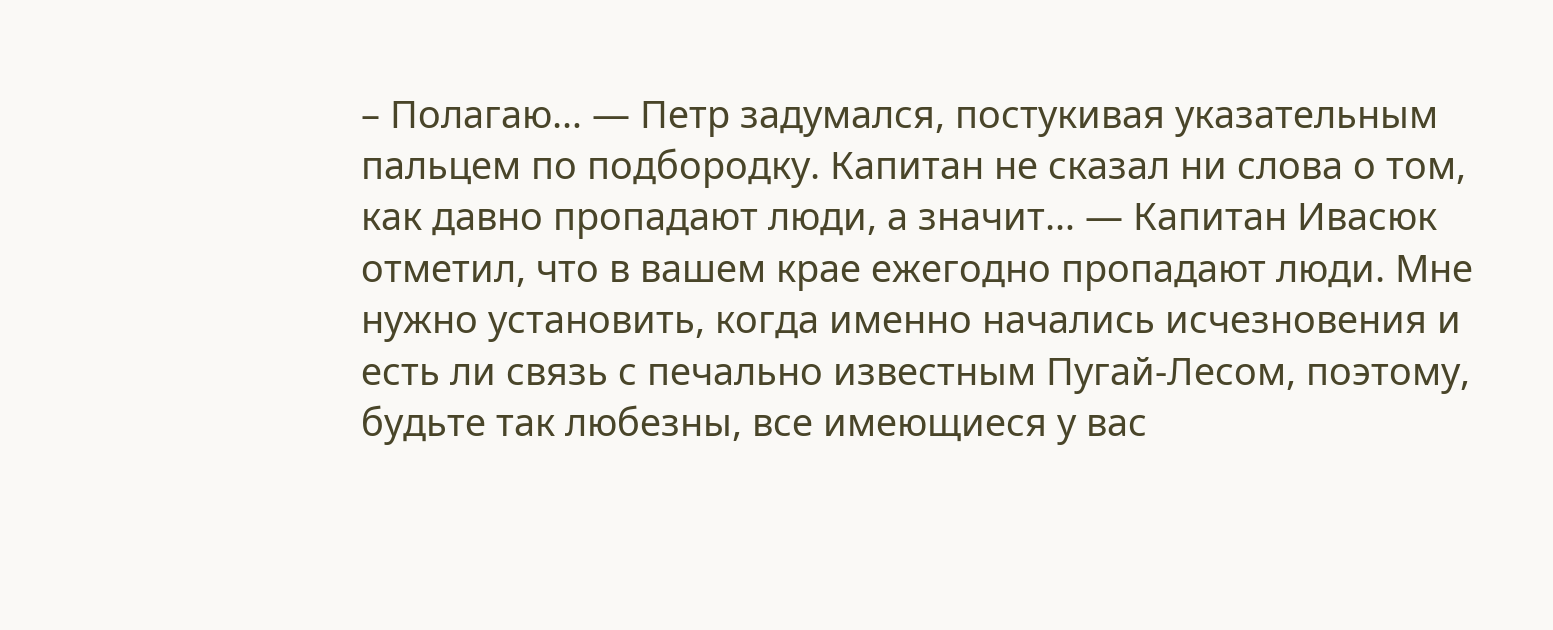– Полагаю… ― Петр задумался, постукивая указательным пальцем по подбородку. Капитан не сказал ни слова о том, как давно пропадают люди, а значит… ― Капитан Ивасюк отметил, что в вашем крае ежегодно пропадают люди. Мне нужно установить, когда именно начались исчезновения и есть ли связь с печально известным Пугай-Лесом, поэтому, будьте так любезны, все имеющиеся у вас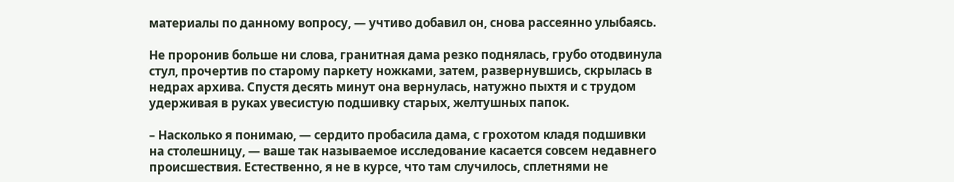материалы по данному вопросу, ― учтиво добавил он, снова рассеянно улыбаясь.

Не проронив больше ни слова, гранитная дама резко поднялась, грубо отодвинула стул, прочертив по старому паркету ножками, затем, развернувшись, скрылась в недрах архива. Спустя десять минут она вернулась, натужно пыхтя и с трудом удерживая в руках увесистую подшивку старых, желтушных папок.

– Насколько я понимаю, ― сердито пробасила дама, с грохотом кладя подшивки на столешницу, ― ваше так называемое исследование касается совсем недавнего происшествия. Естественно, я не в курсе, что там случилось, сплетнями не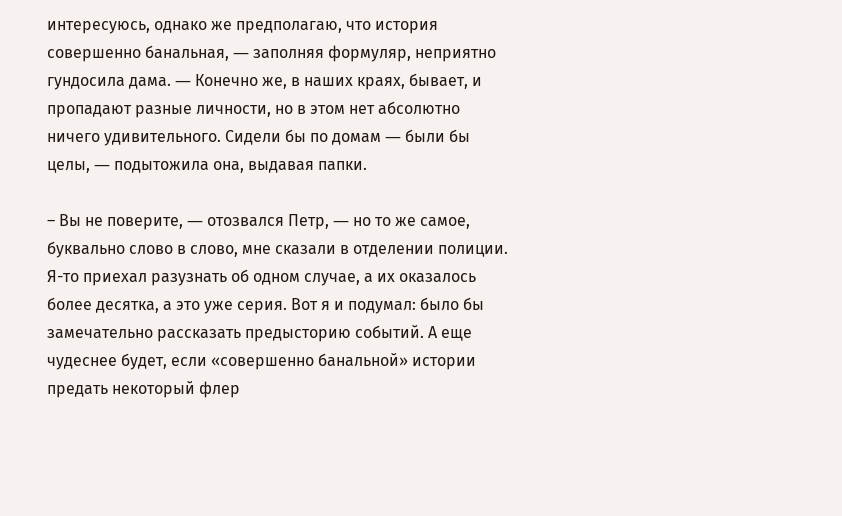интересуюсь, однако же предполагаю, что история совершенно банальная, ― заполняя формуляр, неприятно гундосила дама. ― Конечно же, в наших краях, бывает, и пропадают разные личности, но в этом нет абсолютно ничего удивительного. Сидели бы по домам ― были бы целы, ― подытожила она, выдавая папки.

– Вы не поверите, ― отозвался Петр, ― но то же самое, буквально слово в слово, мне сказали в отделении полиции. Я-то приехал разузнать об одном случае, а их оказалось более десятка, а это уже серия. Вот я и подумал: было бы замечательно рассказать предысторию событий. А еще чудеснее будет, если «совершенно банальной» истории предать некоторый флер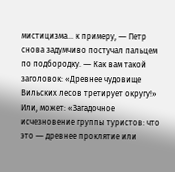мистицизма… к примеру, ― Петр снова задумчиво постучал пальцем по подбородку. ― Как вам такой заголовок: «Древнее чудовище Вильских лесов третирует округу!» Или, может: «Загадочное исчезновение группы туристов: что это ― древнее проклятие или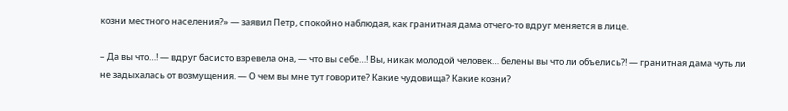козни местного населения?» ― заявил Петр, спокойно наблюдая, как гранитная дама отчего-то вдруг меняется в лице.

– Да вы что…! ― вдруг басисто взревела она, ― что вы себе…! Вы, никак молодой человек… белены вы что ли объелись?! ― гранитная дама чуть ли не задыхалась от возмущения. ― О чем вы мне тут говорите? Какие чудовища? Какие козни?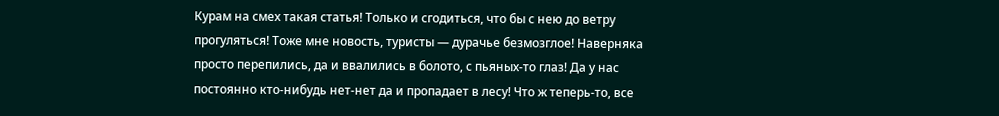Курам на смех такая статья! Только и сгодиться, что бы с нею до ветру прогуляться! Тоже мне новость, туристы ― дурачье безмозглое! Наверняка просто перепились, да и ввалились в болото, с пьяных-то глаз! Да у нас постоянно кто-нибудь нет-нет да и пропадает в лесу! Что ж теперь-то, все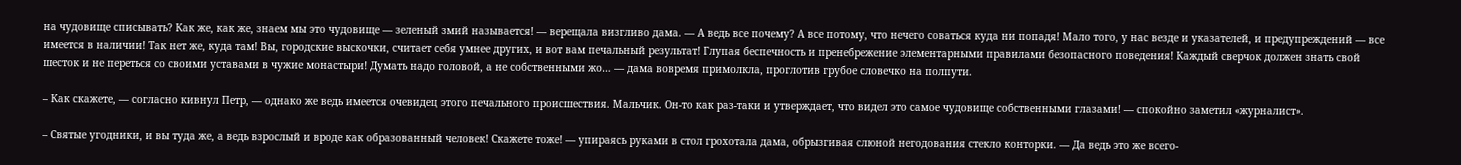на чудовище списывать? Как же, как же, знаем мы это чудовище ― зеленый змий называется! ― верещала визгливо дама. ― А ведь все почему? А все потому, что нечего соваться куда ни попадя! Мало того, у нас везде и указателей, и предупреждений ― все имеется в наличии! Так нет же, куда там! Вы, городские выскочки, считает себя умнее других, и вот вам печальный результат! Глупая беспечность и пренебрежение элементарными правилами безопасного поведения! Каждый сверчок должен знать свой шесток и не переться со своими уставами в чужие монастыри! Думать надо головой, а не собственными жо… ― дама вовремя примолкла, проглотив грубое словечко на полпути.

– Как скажете, ― согласно кивнул Петр, ― однако же ведь имеется очевидец этого печального происшествия. Мальчик. Он-то как раз-таки и утверждает, что видел это самое чудовище собственными глазами! ― спокойно заметил «журналист».

– Святые угодники, и вы туда же, а ведь взрослый и вроде как образованный человек! Скажете тоже! ― упираясь руками в стол грохотала дама, обрызгивая слюной негодования стекло конторки. ― Да ведь это же всего-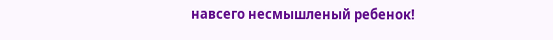навсего несмышленый ребенок!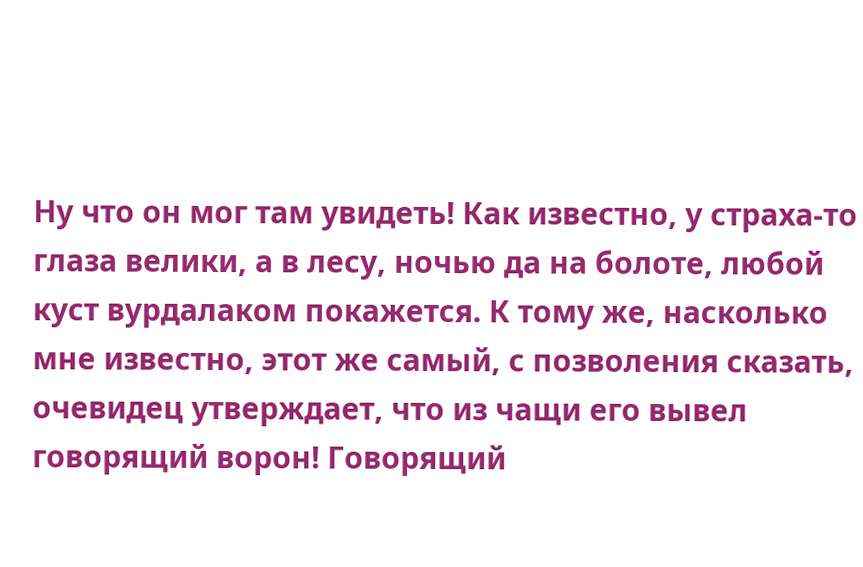Ну что он мог там увидеть! Как известно, у страха-то глаза велики, а в лесу, ночью да на болоте, любой куст вурдалаком покажется. К тому же, насколько мне известно, этот же самый, с позволения сказать, очевидец утверждает, что из чащи его вывел говорящий ворон! Говорящий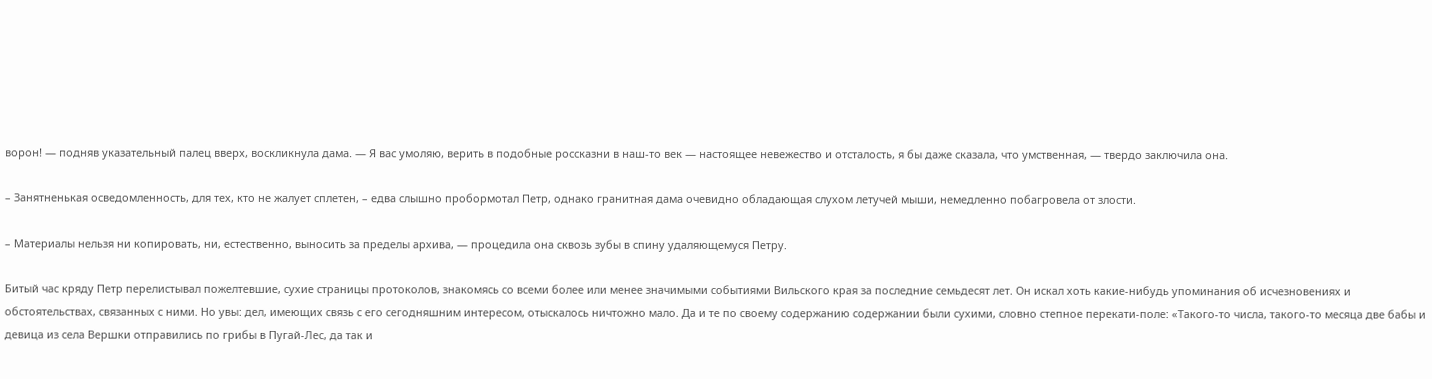ворон! ― подняв указательный палец вверх, воскликнула дама. ― Я вас умоляю, верить в подобные россказни в наш-то век ― настоящее невежество и отсталость, я бы даже сказала, что умственная, ― твердо заключила она.

– Занятненькая осведомленность, для тех, кто не жалует сплетен, – едва слышно пробормотал Петр, однако гранитная дама очевидно обладающая слухом летучей мыши, немедленно побагровела от злости.

– Материалы нельзя ни копировать, ни, естественно, выносить за пределы архива, ― процедила она сквозь зубы в спину удаляющемуся Петру.

Битый час кряду Петр перелистывал пожелтевшие, сухие страницы протоколов, знакомясь со всеми более или менее значимыми событиями Вильского края за последние семьдесят лет. Он искал хоть какие-нибудь упоминания об исчезновениях и обстоятельствах, связанных с ними. Но увы: дел, имеющих связь с его сегодняшним интересом, отыскалось ничтожно мало. Да и те по своему содержанию содержании были сухими, словно степное перекати-поле: «Такого-то числа, такого-то месяца две бабы и девица из села Вершки отправились по грибы в Пугай-Лес, да так и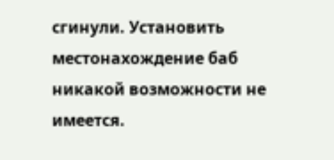сгинули. Установить местонахождение баб никакой возможности не имеется.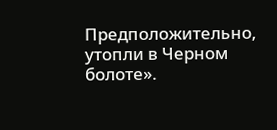Предположительно, утопли в Черном болоте».